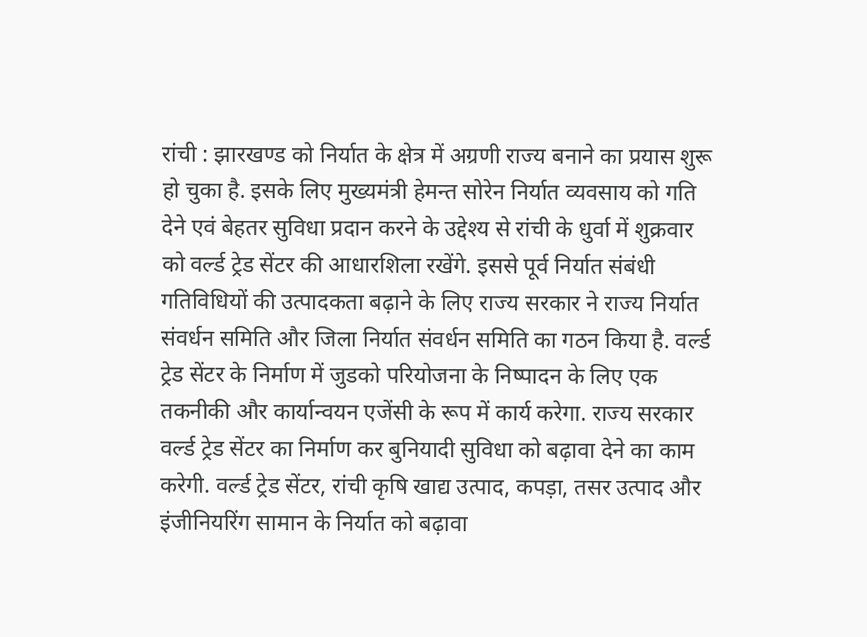रांची : झारखण्ड को निर्यात के क्षेत्र में अग्रणी राज्य बनाने का प्रयास शुरू हो चुका है. इसके लिए मुख्यमंत्री हेमन्त सोरेन निर्यात व्यवसाय को गति देने एवं बेहतर सुविधा प्रदान करने के उद्देश्य से रांची के धुर्वा में शुक्रवार को वर्ल्ड ट्रेड सेंटर की आधारशिला रखेंगे. इससे पूर्व निर्यात संबंधी गतिविधियों की उत्पादकता बढ़ाने के लिए राज्य सरकार ने राज्य निर्यात संवर्धन समिति और जिला निर्यात संवर्धन समिति का गठन किया है. वर्ल्ड ट्रेड सेंटर के निर्माण में जुडको परियोजना के निष्पादन के लिए एक तकनीकी और कार्यान्वयन एजेंसी के रूप में कार्य करेगा. राज्य सरकार वर्ल्ड ट्रेड सेंटर का निर्माण कर बुनियादी सुविधा को बढ़ावा देने का काम करेगी. वर्ल्ड ट्रेड सेंटर, रांची कृषि खाद्य उत्पाद, कपड़ा, तसर उत्पाद और इंजीनियरिंग सामान के निर्यात को बढ़ावा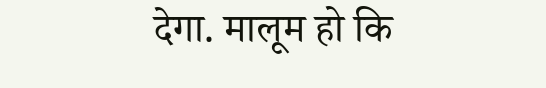देगा. मालूम हो कि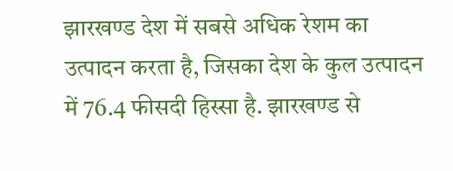झारखण्ड देश में सबसे अधिक रेशम का उत्पादन करता है, जिसका देश के कुल उत्पादन में 76.4 फीसदी हिस्सा है. झारखण्ड से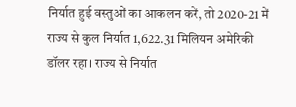निर्यात हुई वस्तुओं का आकलन करें, तो 2020-21 में राज्य से कुल निर्यात 1,622.31 मिलियन अमेरिकी डॉलर रहा। राज्य से निर्यात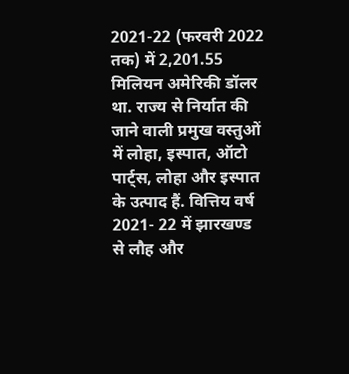2021-22 (फरवरी 2022 तक) में 2,201.55 मिलियन अमेरिकी डॉलर था. राज्य से निर्यात की जाने वाली प्रमुख वस्तुओं में लोहा, इस्पात, ऑटो पार्ट्स, लोहा और इस्पात के उत्पाद हैं. वित्तिय वर्ष 2021- 22 में झारखण्ड से लौह और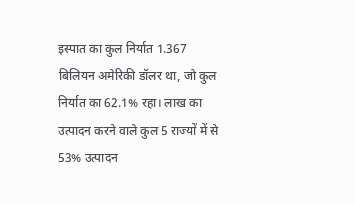इस्पात का कुल निर्यात 1.367 बिलियन अमेरिकी डॉलर था, जो कुल निर्यात का 62.1% रहा। लाख का उत्पादन करने वाले कुल 5 राज्यों में से 53% उत्पादन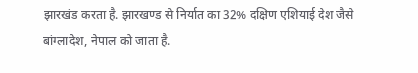झारखंड करता है. झारखण्ड से निर्यात का 32% दक्षिण एशियाई देश जैसे बांग्लादेश, नेपाल को जाता है.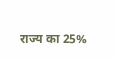राज्य का 25%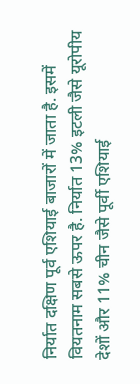निर्यात दक्षिण पूर्व एशियाई बाजारों में जाता है. इसमें वियतनाम सबसे ऊपर है. निर्यात 13% इटली जैसे यूरोपीय देशों और 11% चीन जैसे पूर्वी एशियाई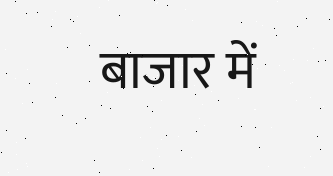बाजार में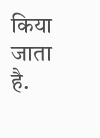किया जाता है.